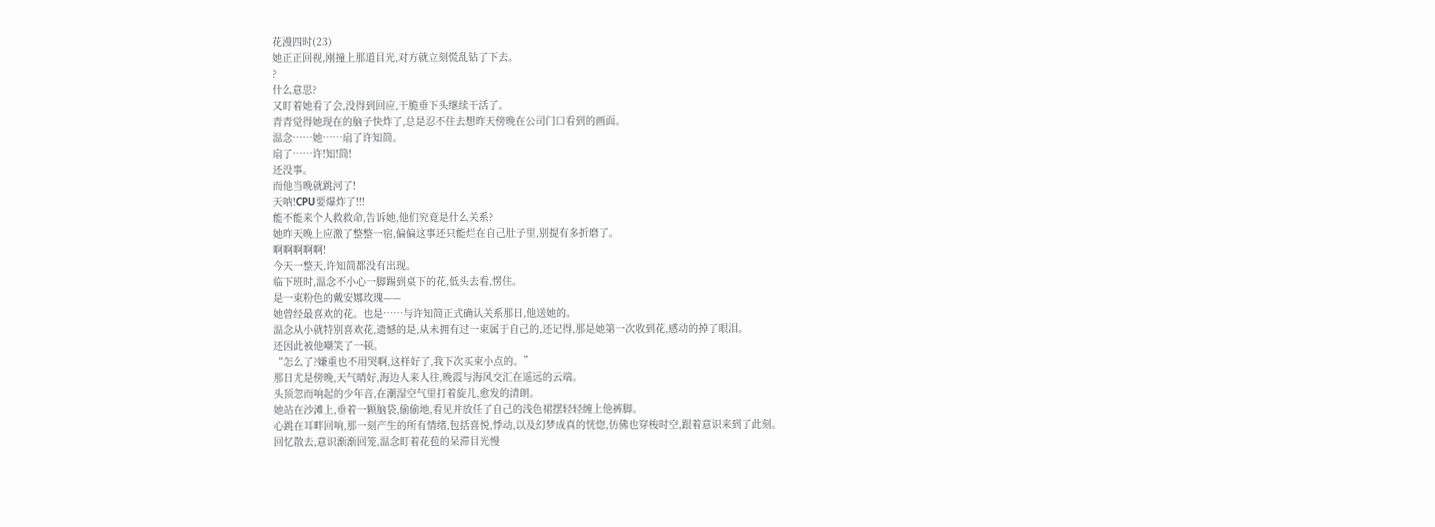花漫四时(23)
她正正回视,刚撞上那道目光,对方就立刻慌乱钻了下去。
?
什么意思?
又盯着她看了会,没得到回应,干脆垂下头继续干活了。
青青觉得她现在的脑子快炸了,总是忍不住去想昨天傍晚在公司门口看到的画面。
温念……她……扇了许知简。
扇了……许!知!简!
还没事。
而他当晚就跳河了!
天呐!CPU要爆炸了!!!
能不能来个人救救命,告诉她,他们究竟是什么关系?
她昨天晚上应激了整整一宿,偏偏这事还只能烂在自己肚子里,别提有多折磨了。
啊啊啊啊啊!
今天一整天,许知简都没有出现。
临下班时,温念不小心一脚踢到桌下的花,低头去看,愣住。
是一束粉色的戴安娜玫瑰——
她曾经最喜欢的花。也是……与许知简正式确认关系那日,他送她的。
温念从小就特别喜欢花,遗憾的是,从未拥有过一束属于自己的,还记得,那是她第一次收到花,感动的掉了眼泪。
还因此被他嘲笑了一顿。
“怎么了?嫌重也不用哭啊,这样好了,我下次买束小点的。”
那日尤是傍晚,天气晴好,海边人来人往,晚霞与海风交汇在遥远的云端。
头顶忽而响起的少年音,在潮湿空气里打着旋儿,愈发的清朗。
她站在沙滩上,垂着一颗脑袋,偷偷地,看见并放任了自己的浅色裙摆轻轻缠上他裤脚。
心跳在耳畔回响,那一刻产生的所有情绪,包括喜悦,悸动,以及幻梦成真的恍惚,仿佛也穿梭时空,跟着意识来到了此刻。
回忆散去,意识渐渐回笼,温念盯着花苞的呆滞目光慢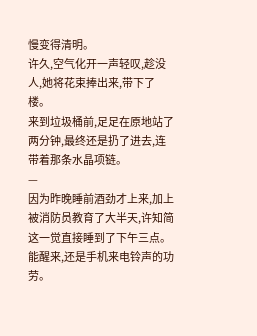慢变得清明。
许久,空气化开一声轻叹,趁没人,她将花束捧出来,带下了楼。
来到垃圾桶前,足足在原地站了两分钟,最终还是扔了进去,连带着那条水晶项链。
—
因为昨晚睡前酒劲才上来,加上被消防员教育了大半天,许知简这一觉直接睡到了下午三点。
能醒来,还是手机来电铃声的功劳。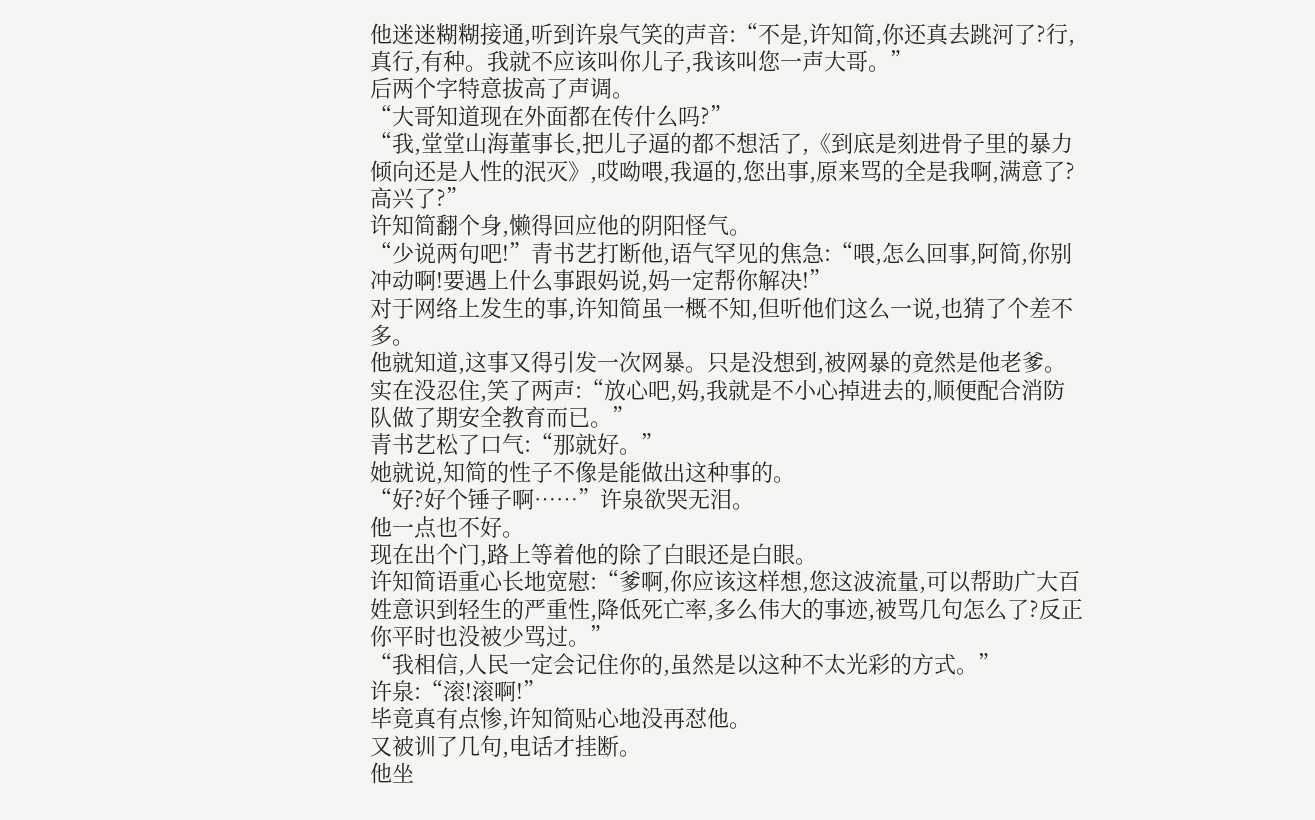他迷迷糊糊接通,听到许泉气笑的声音:“不是,许知简,你还真去跳河了?行,真行,有种。我就不应该叫你儿子,我该叫您一声大哥。”
后两个字特意拔高了声调。
“大哥知道现在外面都在传什么吗?”
“我,堂堂山海董事长,把儿子逼的都不想活了,《到底是刻进骨子里的暴力倾向还是人性的泯灭》,哎呦喂,我逼的,您出事,原来骂的全是我啊,满意了?高兴了?”
许知简翻个身,懒得回应他的阴阳怪气。
“少说两句吧!”青书艺打断他,语气罕见的焦急:“喂,怎么回事,阿简,你别冲动啊!要遇上什么事跟妈说,妈一定帮你解决!”
对于网络上发生的事,许知简虽一概不知,但听他们这么一说,也猜了个差不多。
他就知道,这事又得引发一次网暴。只是没想到,被网暴的竟然是他老爹。
实在没忍住,笑了两声:“放心吧,妈,我就是不小心掉进去的,顺便配合消防队做了期安全教育而已。”
青书艺松了口气:“那就好。”
她就说,知简的性子不像是能做出这种事的。
“好?好个锤子啊……”许泉欲哭无泪。
他一点也不好。
现在出个门,路上等着他的除了白眼还是白眼。
许知简语重心长地宽慰:“爹啊,你应该这样想,您这波流量,可以帮助广大百姓意识到轻生的严重性,降低死亡率,多么伟大的事迹,被骂几句怎么了?反正你平时也没被少骂过。”
“我相信,人民一定会记住你的,虽然是以这种不太光彩的方式。”
许泉:“滚!滚啊!”
毕竟真有点惨,许知简贴心地没再怼他。
又被训了几句,电话才挂断。
他坐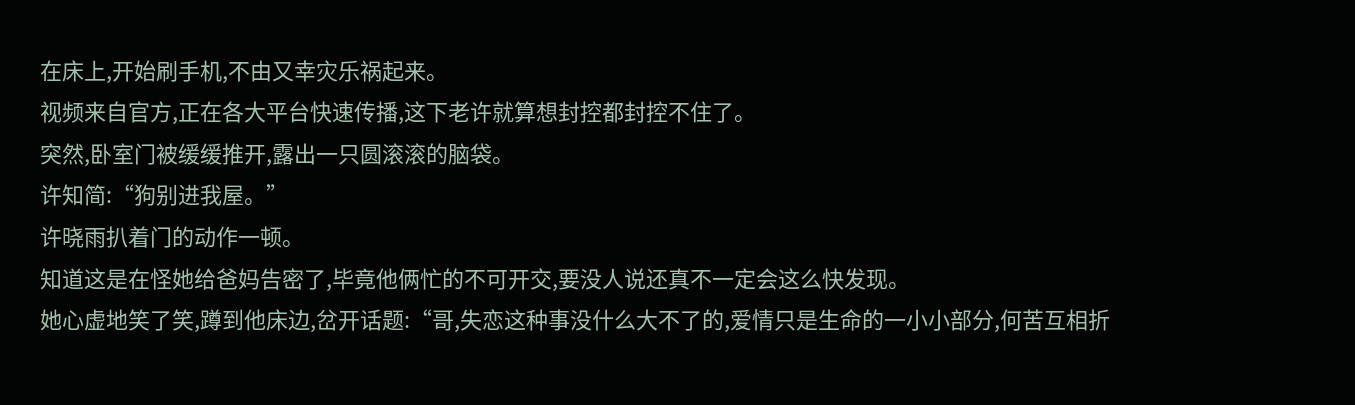在床上,开始刷手机,不由又幸灾乐祸起来。
视频来自官方,正在各大平台快速传播,这下老许就算想封控都封控不住了。
突然,卧室门被缓缓推开,露出一只圆滚滚的脑袋。
许知简:“狗别进我屋。”
许晓雨扒着门的动作一顿。
知道这是在怪她给爸妈告密了,毕竟他俩忙的不可开交,要没人说还真不一定会这么快发现。
她心虚地笑了笑,蹲到他床边,岔开话题:“哥,失恋这种事没什么大不了的,爱情只是生命的一小小部分,何苦互相折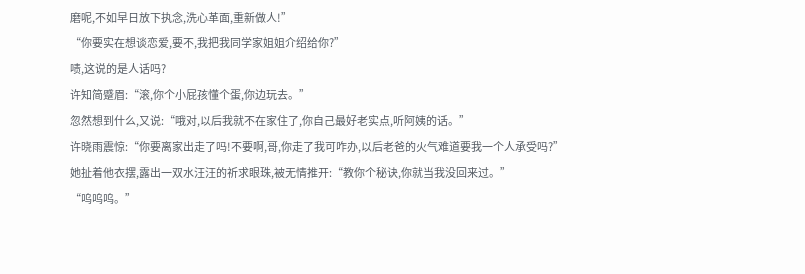磨呢,不如早日放下执念,洗心革面,重新做人!”
“你要实在想谈恋爱,要不,我把我同学家姐姐介绍给你?”
啧,这说的是人话吗?
许知简蹙眉:“滚,你个小屁孩懂个蛋,你边玩去。”
忽然想到什么,又说:“哦对,以后我就不在家住了,你自己最好老实点,听阿姨的话。”
许晓雨震惊:“你要离家出走了吗!不要啊,哥,你走了我可咋办,以后老爸的火气难道要我一个人承受吗?”
她扯着他衣摆,露出一双水汪汪的祈求眼珠,被无情推开:“教你个秘诀,你就当我没回来过。”
“呜呜呜。”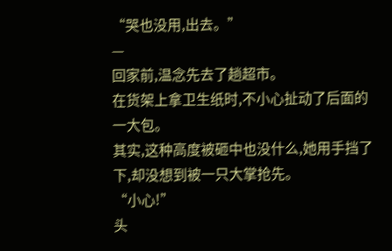“哭也没用,出去。”
—
回家前,温念先去了趟超市。
在货架上拿卫生纸时,不小心扯动了后面的一大包。
其实,这种高度被砸中也没什么,她用手挡了下,却没想到被一只大掌抢先。
“小心!”
头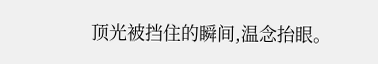顶光被挡住的瞬间,温念抬眼。